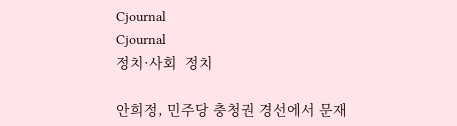Cjournal
Cjournal
정치·사회  정치

안희정, 민주당 충청권 경선에서 문재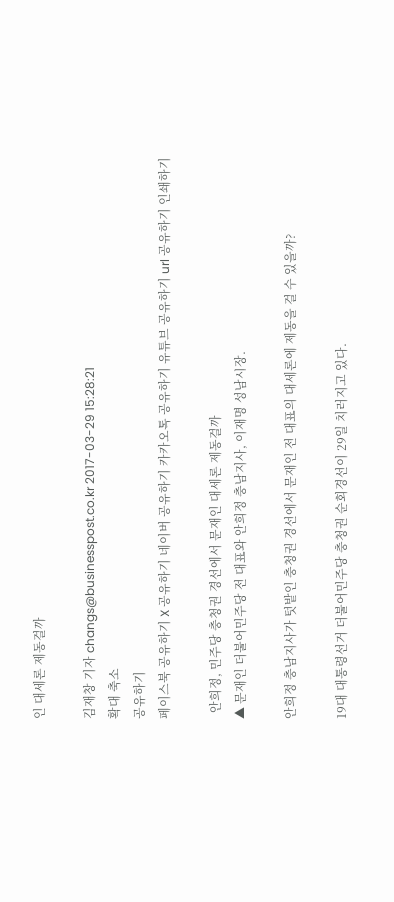인 대세론 제동걸까

김재창 기자 changs@businesspost.co.kr 2017-03-29 15:28:21
확대 축소
공유하기
페이스북 공유하기 X 공유하기 네이버 공유하기 카카오톡 공유하기 유튜브 공유하기 url 공유하기 인쇄하기

  안희정, 민주당 충청권 경선에서 문재인 대세론 제동걸까
▲ 문재인 더불어민주당 전 대표와 안희정 충남지사, 이재명 성남시장.

안희정 충남지사가 텃밭인 충청권 경선에서 문재인 전 대표의 대세론에 제동을 걸 수 있을까?

19대 대통령선거 더불어민주당 충청권 순회경선이 29일 치러지고 있다.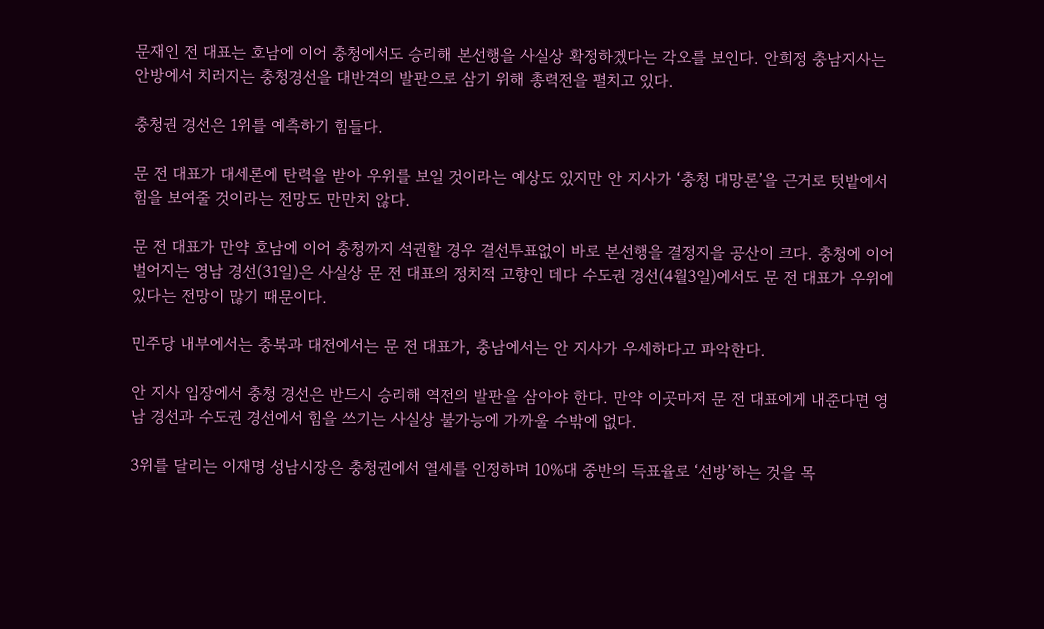문재인 전 대표는 호남에 이어 충청에서도 승리해 본선행을 사실상 확정하겠다는 각오를 보인다. 안희정 충남지사는 안방에서 치러지는 충청경선을 대반격의 발판으로 삼기 위해 총력전을 펼치고 있다.

충청권 경선은 1위를 예측하기 힘들다.

문 전 대표가 대세론에 탄력을 받아 우위를 보일 것이라는 예상도 있지만 안 지사가 ‘충청 대망론’을 근거로 텃밭에서 힘을 보여줄 것이라는 전망도 만만치 않다.

문 전 대표가 만약 호남에 이어 충청까지 석권할 경우 결선투표없이 바로 본선행을 결정지을 공산이 크다. 충청에 이어 벌어지는 영남 경선(31일)은 사실상 문 전 대표의 정치적 고향인 데다 수도권 경선(4월3일)에서도 문 전 대표가 우위에 있다는 전망이 많기 때문이다.

민주당 내부에서는 충북과 대전에서는 문 전 대표가, 충남에서는 안 지사가 우세하다고 파악한다.

안 지사 입장에서 충청 경선은 반드시 승리해 역전의 발판을 삼아야 한다. 만약 이곳마저 문 전 대표에게 내준다면 영남 경선과 수도권 경선에서 힘을 쓰기는 사실상 불가능에 가까울 수밖에 없다.

3위를 달리는 이재명 성남시장은 충청권에서 열세를 인정하며 10%대 중반의 득표율로 ‘선방’하는 것을 목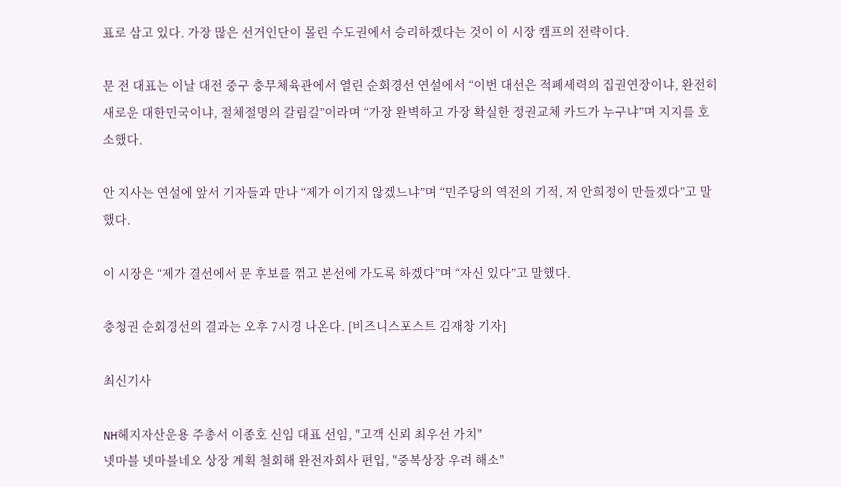표로 삼고 있다. 가장 많은 선거인단이 몰린 수도권에서 승리하겠다는 것이 이 시장 캠프의 전략이다.

문 전 대표는 이날 대전 중구 충무체육관에서 열린 순회경선 연설에서 “이번 대선은 적폐세력의 집권연장이냐, 완전히 새로운 대한민국이냐, 절체절명의 갈림길”이라며 “가장 완벽하고 가장 확실한 정권교체 카드가 누구냐”며 지지를 호소했다.

안 지사는 연설에 앞서 기자들과 만나 “제가 이기지 않겠느냐”며 “민주당의 역전의 기적, 저 안희정이 만들겠다”고 말했다.

이 시장은 “제가 결선에서 문 후보를 꺾고 본선에 가도록 하겠다”며 “자신 있다”고 말했다.

충청권 순회경선의 결과는 오후 7시경 나온다. [비즈니스포스트 김재창 기자]

최신기사

NH헤지자산운용 주총서 이종호 신임 대표 선임, "고객 신뢰 최우선 가치"
넷마블 넷마블네오 상장 계획 철회해 완전자회사 편입, "중복상장 우려 해소"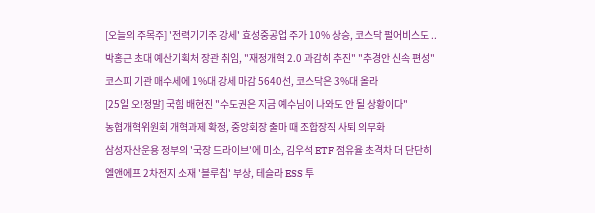[오늘의 주목주] '전력기기주 강세' 효성중공업 주가 10% 상승, 코스닥 펄어비스도 ..
박홍근 초대 예산기획처 장관 취임, "재정개혁 2.0 과감히 추진" "추경안 신속 편성"
코스피 기관 매수세에 1%대 강세 마감 5640선, 코스닥은 3%대 올라
[25일 오!정말] 국힘 배현진 "수도권은 지금 예수님이 나와도 안 될 상황이다"
농협개혁위원회 개혁과제 확정, 중앙회장 출마 때 조합장직 사퇴 의무화
삼성자산운용 정부의 '국장 드라이브'에 미소, 김우석 ETF 점유율 초격차 더 단단히
엘앤에프 2차전지 소재 '블루칩' 부상, 테슬라 ESS 투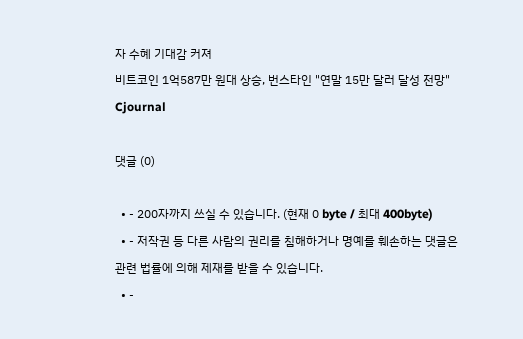자 수혜 기대감 커져
비트코인 1억587만 원대 상승, 번스타인 "연말 15만 달러 달성 전망"
Cjournal

댓글 (0)

  • - 200자까지 쓰실 수 있습니다. (현재 0 byte / 최대 400byte)
  • - 저작권 등 다른 사람의 권리를 침해하거나 명예를 훼손하는 댓글은 관련 법률에 의해 제재를 받을 수 있습니다.
  • -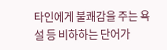타인에게 불쾌감을 주는 욕설 등 비하하는 단어가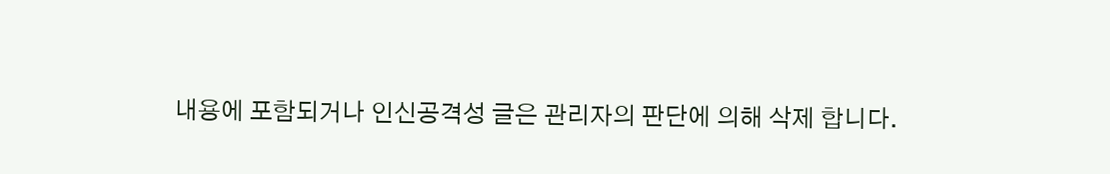내용에 포함되거나 인신공격성 글은 관리자의 판단에 의해 삭제 합니다.